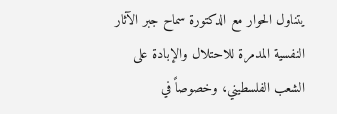يتناول الحوار مع الدكتورة سماح جبر الآثار النفسية المدمرة للاحتلال والإبادة على الشعب الفلسطيني، وخصوصاً في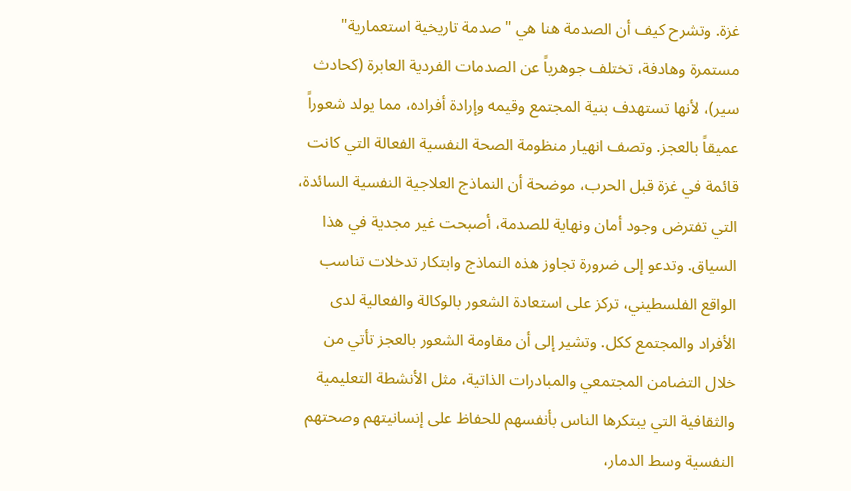غزة. وتشرح كيف أن الصدمة هنا هي "صدمة تاريخية استعمارية" مستمرة وهادفة، تختلف جوهرياً عن الصدمات الفردية العابرة (كحادث سير)، لأنها تستهدف بنية المجتمع وقيمه وإرادة أفراده، مما يولد شعوراً عميقاً بالعجز. وتصف انهيار منظومة الصحة النفسية الفعالة التي كانت قائمة في غزة قبل الحرب، موضحة أن النماذج العلاجية النفسية السائدة، التي تفترض وجود أمان ونهاية للصدمة، أصبحت غير مجدية في هذا السياق. وتدعو إلى ضرورة تجاوز هذه النماذج وابتكار تدخلات تناسب الواقع الفلسطيني، تركز على استعادة الشعور بالوكالة والفعالية لدى الأفراد والمجتمع ككل. وتشير إلى أن مقاومة الشعور بالعجز تأتي من خلال التضامن المجتمعي والمبادرات الذاتية، مثل الأنشطة التعليمية والثقافية التي يبتكرها الناس بأنفسهم للحفاظ على إنسانيتهم وصحتهم النفسية وسط الدمار،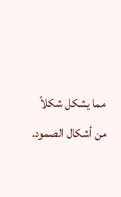مما يشكل شكلاً من أشكال الصمود.